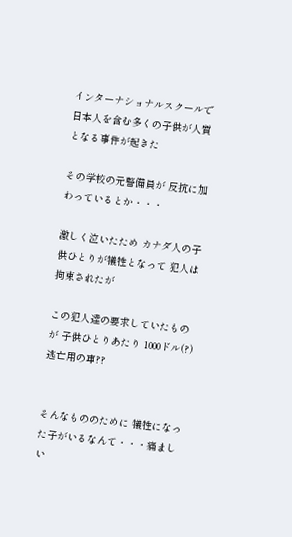インターナショナルスクールで 日本人を含む多くの子供が人質となる事件が起きた

その学校の元警備員が 反抗に加わっているとか・・・

激しく泣いたため カナダ人の子供ひとりが犠牲となって 犯人は拘束されたが

この犯人達の要求していたものが 子供ひとりあたり 1000ドル(?)逃亡用の車??


そんなもののために 犠牲になった子がいるなんて・・・痛ましい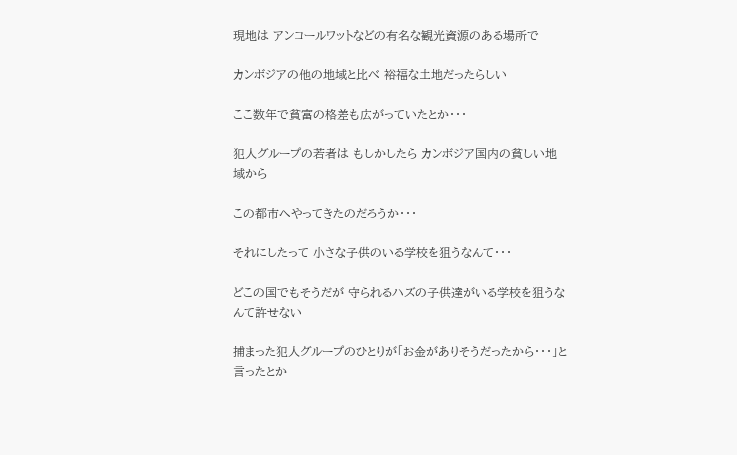現地は アンコールワットなどの有名な観光資源のある場所で

カンボジアの他の地域と比べ 裕福な土地だったらしい

ここ数年で貧富の格差も広がっていたとか・・・

犯人グループの若者は もしかしたら カンボジア国内の貧しい地域から

この都市へやってきたのだろうか・・・

それにしたって 小さな子供のいる学校を狙うなんて・・・

どこの国でもそうだが 守られるハズの子供達がいる学校を狙うなんて許せない

捕まった犯人グループのひとりが「お金がありそうだったから・・・」と言ったとか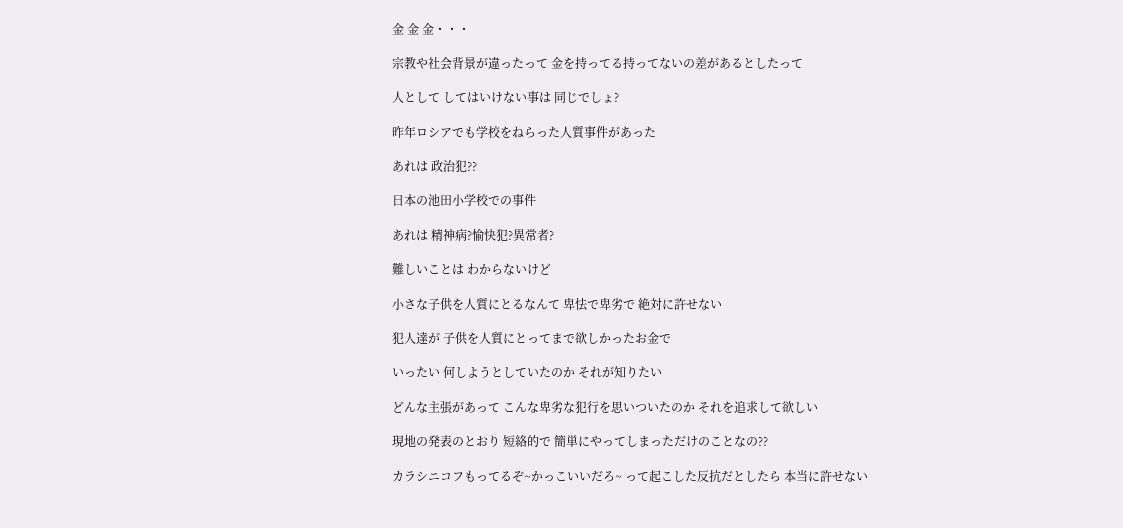金 金 金・・・

宗教や社会背景が違ったって 金を持ってる持ってないの差があるとしたって

人として してはいけない事は 同じでしょ?

昨年ロシアでも学校をねらった人質事件があった

あれは 政治犯??

日本の池田小学校での事件

あれは 精神病?愉快犯?異常者?

難しいことは わからないけど

小さな子供を人質にとるなんて 卑怯で卑劣で 絶対に許せない

犯人達が 子供を人質にとってまで欲しかったお金で

いったい 何しようとしていたのか それが知りたい

どんな主張があって こんな卑劣な犯行を思いついたのか それを追求して欲しい

現地の発表のとおり 短絡的で 簡単にやってしまっただけのことなの??

カラシニコフもってるぞ~かっこいいだろ~ って起こした反抗だとしたら 本当に許せない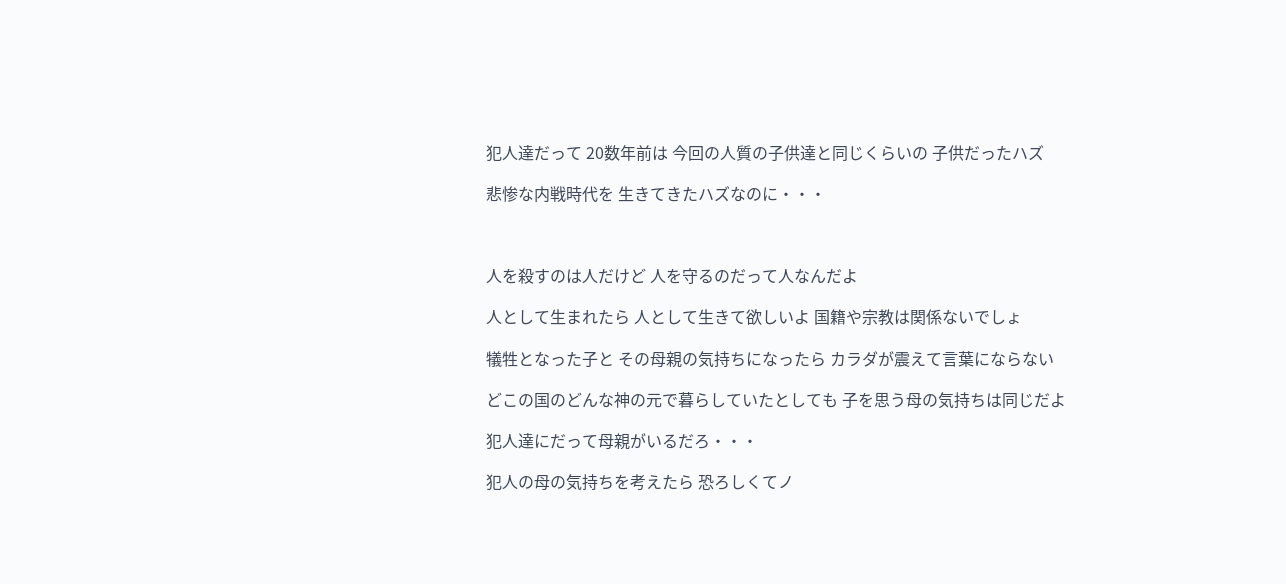犯人達だって 20数年前は 今回の人質の子供達と同じくらいの 子供だったハズ

悲惨な内戦時代を 生きてきたハズなのに・・・



人を殺すのは人だけど 人を守るのだって人なんだよ

人として生まれたら 人として生きて欲しいよ 国籍や宗教は関係ないでしょ

犠牲となった子と その母親の気持ちになったら カラダが震えて言葉にならない

どこの国のどんな神の元で暮らしていたとしても 子を思う母の気持ちは同じだよ

犯人達にだって母親がいるだろ・・・

犯人の母の気持ちを考えたら 恐ろしくてノ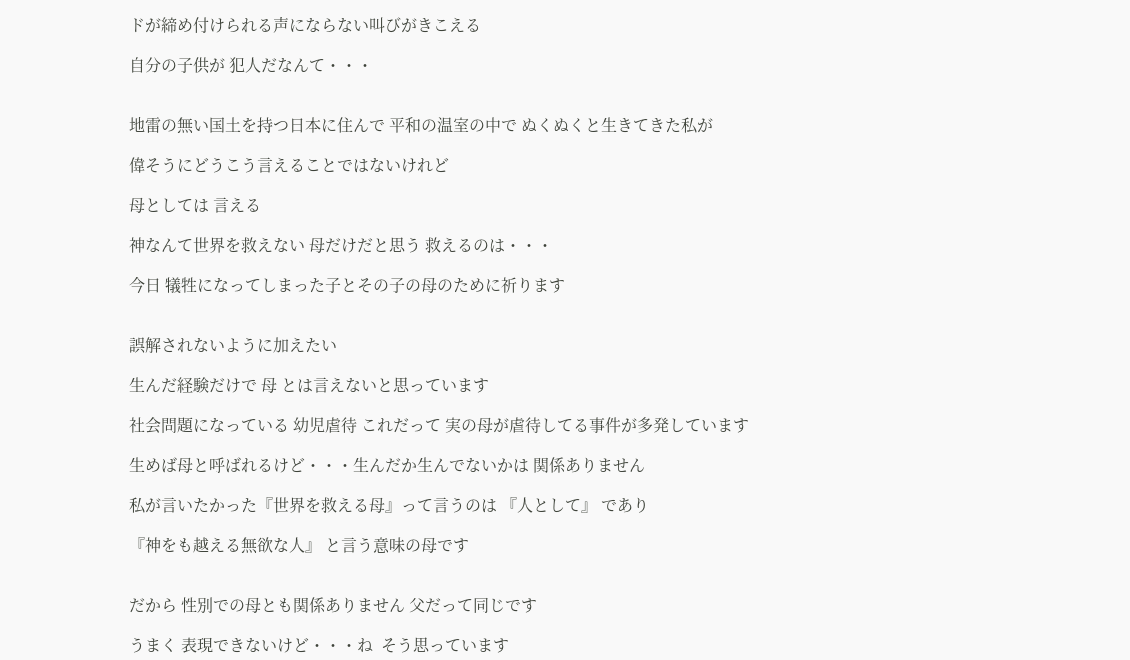ドが締め付けられる声にならない叫びがきこえる

自分の子供が 犯人だなんて・・・


地雷の無い国土を持つ日本に住んで 平和の温室の中で ぬくぬくと生きてきた私が

偉そうにどうこう言えることではないけれど

母としては 言える

神なんて世界を救えない 母だけだと思う 救えるのは・・・

今日 犠牲になってしまった子とその子の母のために祈ります


誤解されないように加えたい

生んだ経験だけで 母 とは言えないと思っています

社会問題になっている 幼児虐待 これだって 実の母が虐待してる事件が多発しています

生めば母と呼ばれるけど・・・生んだか生んでないかは 関係ありません

私が言いたかった『世界を救える母』って言うのは 『人として』 であり

『神をも越える無欲な人』 と言う意味の母です


だから 性別での母とも関係ありません 父だって同じです

うまく 表現できないけど・・・ね  そう思っています